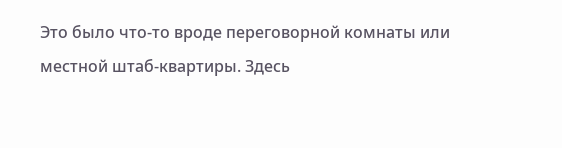Это было что-то вроде переговорной комнаты или местной штаб-квартиры. Здесь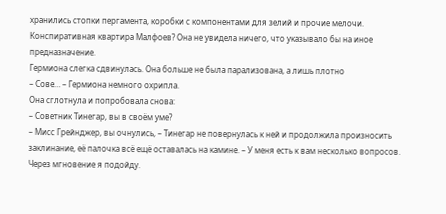хранились стопки пергамента, коробки с компонентами для зелий и прочие мелочи. Конспиративная квартира Малфоев? Она не увидела ничего, что указывало бы на иное предназначение.
Гермиона слегка сдвинулась. Она больше не была парализована, а лишь плотно
– Сове… – Гермиона немного охрипла.
Она сглотнула и попробовала снова:
– Советник Тинегар, вы в своём уме?
– Мисс Грейнджер, вы очнулись, – Тинегар не повернулась к ней и продолжила произносить заклинание, её палочка всё ещё оставалась на камине. – У меня есть к вам несколько вопросов. Через мгновение я подойду.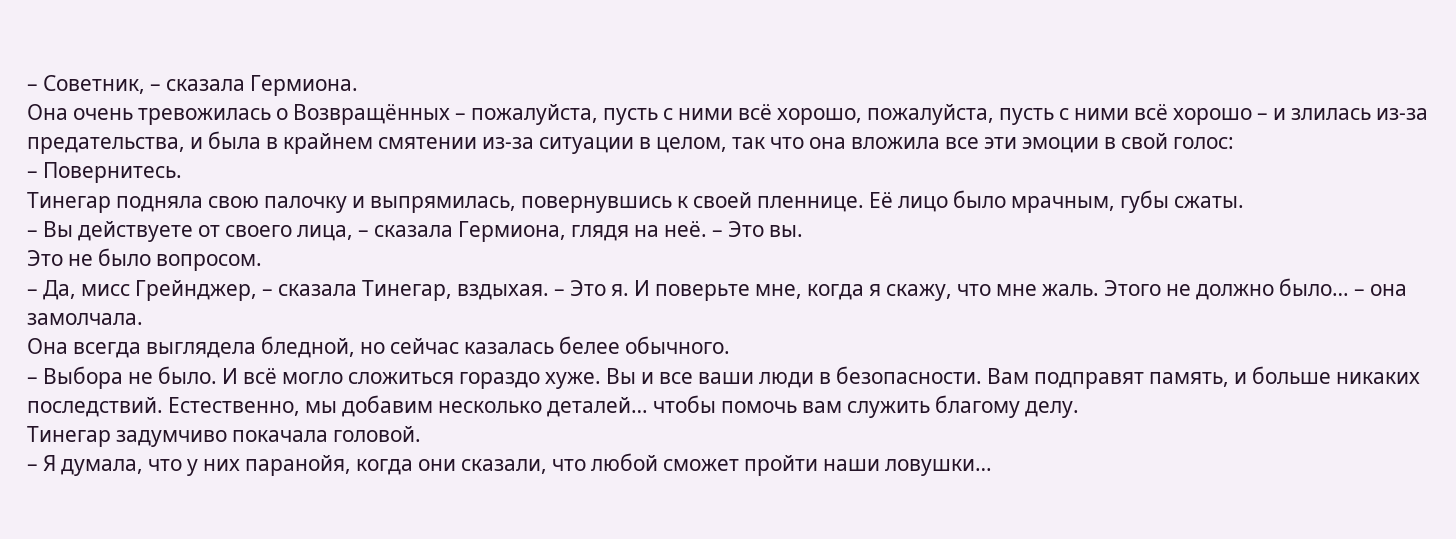– Советник, – сказала Гермиона.
Она очень тревожилась о Возвращённых – пожалуйста, пусть с ними всё хорошо, пожалуйста, пусть с ними всё хорошо – и злилась из-за предательства, и была в крайнем смятении из-за ситуации в целом, так что она вложила все эти эмоции в свой голос:
– Повернитесь.
Тинегар подняла свою палочку и выпрямилась, повернувшись к своей пленнице. Её лицо было мрачным, губы сжаты.
– Вы действуете от своего лица, – сказала Гермиона, глядя на неё. – Это вы.
Это не было вопросом.
– Да, мисс Грейнджер, – сказала Тинегар, вздыхая. – Это я. И поверьте мне, когда я скажу, что мне жаль. Этого не должно было… – она замолчала.
Она всегда выглядела бледной, но сейчас казалась белее обычного.
– Выбора не было. И всё могло сложиться гораздо хуже. Вы и все ваши люди в безопасности. Вам подправят память, и больше никаких последствий. Естественно, мы добавим несколько деталей… чтобы помочь вам служить благому делу.
Тинегар задумчиво покачала головой.
– Я думала, что у них паранойя, когда они сказали, что любой сможет пройти наши ловушки…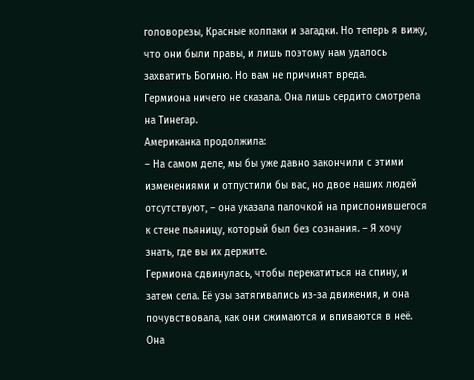головорезы, Красные колпаки и загадки. Но теперь я вижу, что они были правы, и лишь поэтому нам удалось захватить Богиню. Но вам не причинят вреда.
Гермиона ничего не сказала. Она лишь сердито смотрела на Тинегар.
Американка продолжила:
– На самом деле, мы бы уже давно закончили с этими изменениями и отпустили бы вас, но двое наших людей отсутствуют, – она указала палочкой на прислонившегося к стене пьяницу, который был без сознания. – Я хочу знать, где вы их держите.
Гермиона сдвинулась, чтобы перекатиться на спину, и затем села. Её узы затягивались из-за движения, и она почувствовала, как они сжимаются и впиваются в неё. Она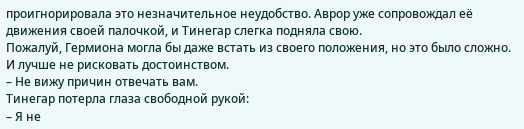проигнорировала это незначительное неудобство. Аврор уже сопровождал её движения своей палочкой, и Тинегар слегка подняла свою.
Пожалуй, Гермиона могла бы даже встать из своего положения, но это было сложно. И лучше не рисковать достоинством.
– Не вижу причин отвечать вам.
Тинегар потерла глаза свободной рукой:
– Я не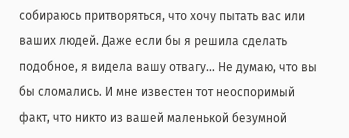собираюсь притворяться, что хочу пытать вас или ваших людей. Даже если бы я решила сделать подобное, я видела вашу отвагу… Не думаю, что вы бы сломались. И мне известен тот неоспоримый факт, что никто из вашей маленькой безумной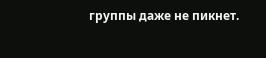группы даже не пикнет.